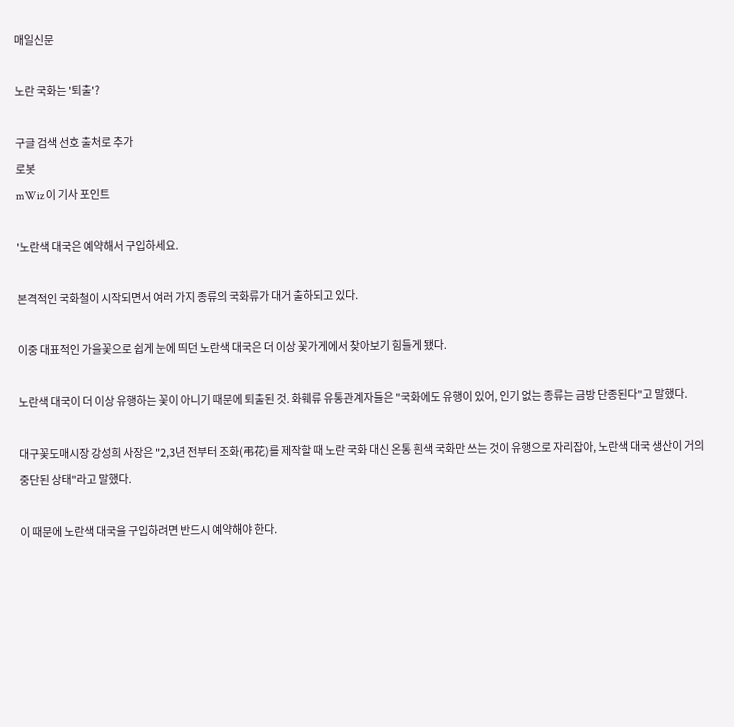매일신문

노란 국화는 '퇴출'?

구글 검색 선호 출처로 추가
로봇
mWiz 이 기사 포인트

'노란색 대국은 예약해서 구입하세요.

본격적인 국화철이 시작되면서 여러 가지 종류의 국화류가 대거 출하되고 있다.

이중 대표적인 가을꽃으로 쉽게 눈에 띄던 노란색 대국은 더 이상 꽃가게에서 찾아보기 힘들게 됐다.

노란색 대국이 더 이상 유행하는 꽃이 아니기 때문에 퇴출된 것. 화훼류 유통관계자들은 "국화에도 유행이 있어, 인기 없는 종류는 금방 단종된다"고 말했다.

대구꽃도매시장 강성희 사장은 "2,3년 전부터 조화(弔花)를 제작할 때 노란 국화 대신 온통 흰색 국화만 쓰는 것이 유행으로 자리잡아, 노란색 대국 생산이 거의 중단된 상태"라고 말했다.

이 때문에 노란색 대국을 구입하려면 반드시 예약해야 한다.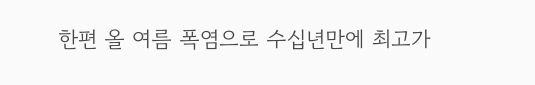한편 올 여름 폭염으로 수십년만에 최고가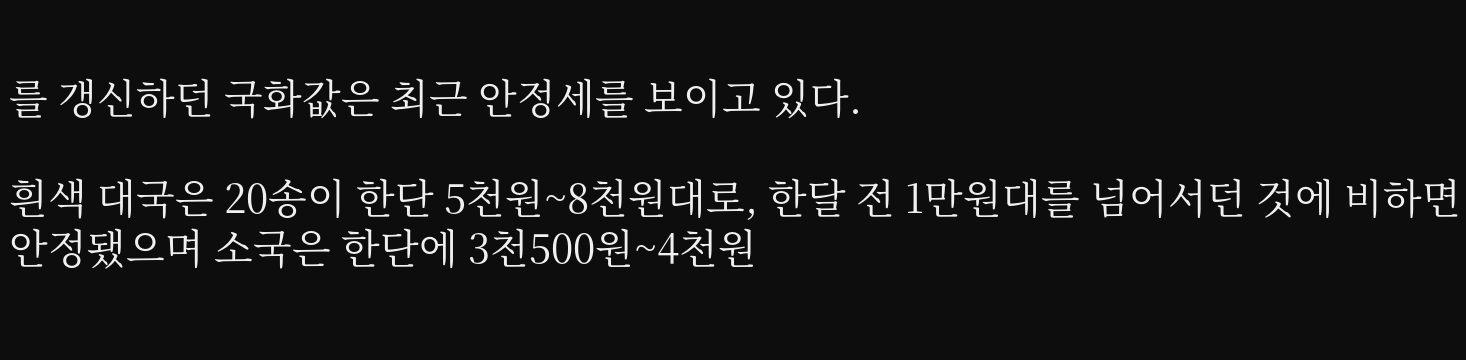를 갱신하던 국화값은 최근 안정세를 보이고 있다.

흰색 대국은 20송이 한단 5천원~8천원대로, 한달 전 1만원대를 넘어서던 것에 비하면 안정됐으며 소국은 한단에 3천500원~4천원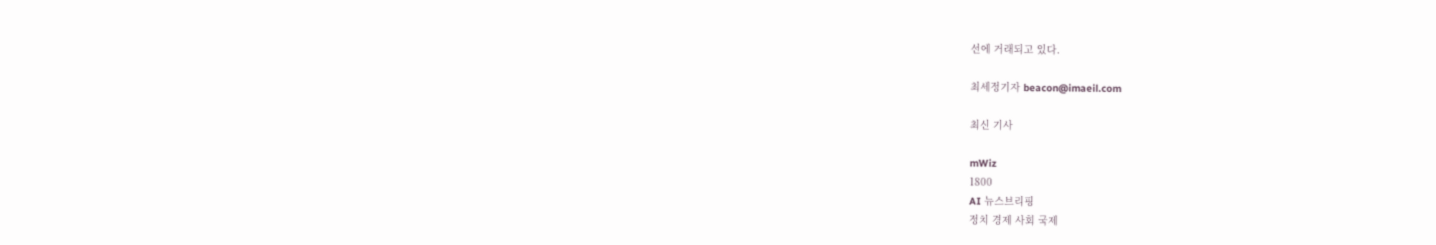선에 거래되고 있다.

최세정기자 beacon@imaeil.com

최신 기사

mWiz
1800
AI 뉴스브리핑
정치 경제 사회 국제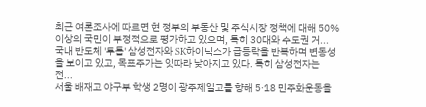최근 여론조사에 따르면 현 정부의 부동산 및 주식시장 정책에 대해 50% 이상의 국민이 부정적으로 평가하고 있으며, 특히 30대와 수도권 거...
국내 반도체 '투톱' 삼성전자와 SK하이닉스가 급등락을 반복하며 변동성을 보이고 있고, 목표주가는 잇따라 낮아지고 있다. 특히 삼성전자는 전...
서울 배재고 야구부 학생 2명이 광주제일고를 향해 5·18 민주화운동을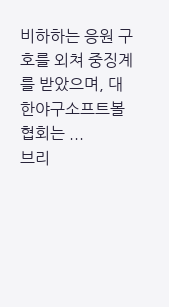비하하는 응원 구호를 외쳐 중징계를 받았으며, 대한야구소프트볼협회는 ...
브리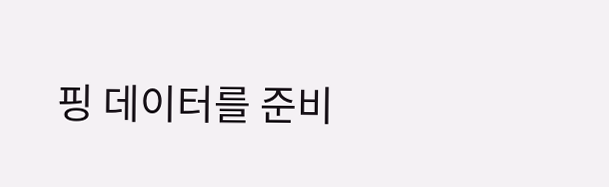핑 데이터를 준비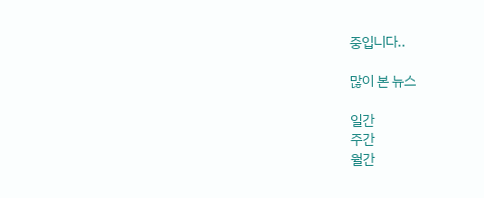중입니다..

많이 본 뉴스

일간
주간
월간